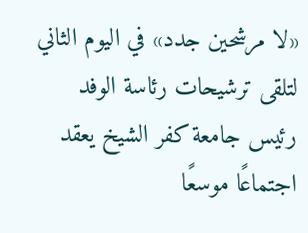«لا مرشحين جدد» في اليوم الثاني لتلقى ترشيحات رئاسة الوفد    رئيس جامعة كفر الشيخ يعقد اجتماعًا موسعًا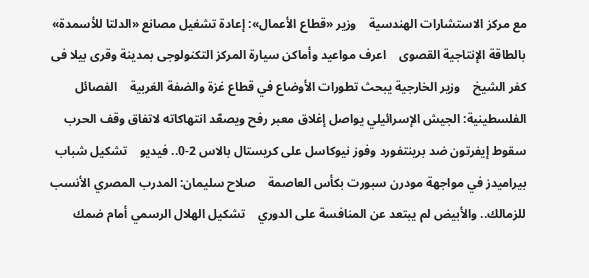مع مركز الاستشارات الهندسية    وزير «قطاع الأعمال»: إعادة تشغيل مصانع «الدلتا للأسمدة» بالطاقة الإنتاجية القصوى    اعرف مواعيد وأماكن سيارة المركز التكنولوجى بمدينة وقرى بيلا فى كفر الشيخ    وزير الخارجية يبحث تطورات الأوضاع في قطاع غزة والضفة الغربية    الفصائل الفلسطينية: الجيش الإسرائيلي يواصل إغلاق معبر رفح ويصعّد انتهاكاته لاتفاق وقف الحرب    سقوط إيفرتون ضد برينتفورد وفوز نيوكاسل على كريستال بالاس 2-0.. فيديو    تشكيل شباب بيراميدز في مواجهة مودرن سبورت بكأس العاصمة    صلاح سليمان: المدرب المصري الأنسب للزمالك.. والأبيض لم يبتعد عن المنافسة على الدوري    تشكيل الهلال الرسمي أمام ضمك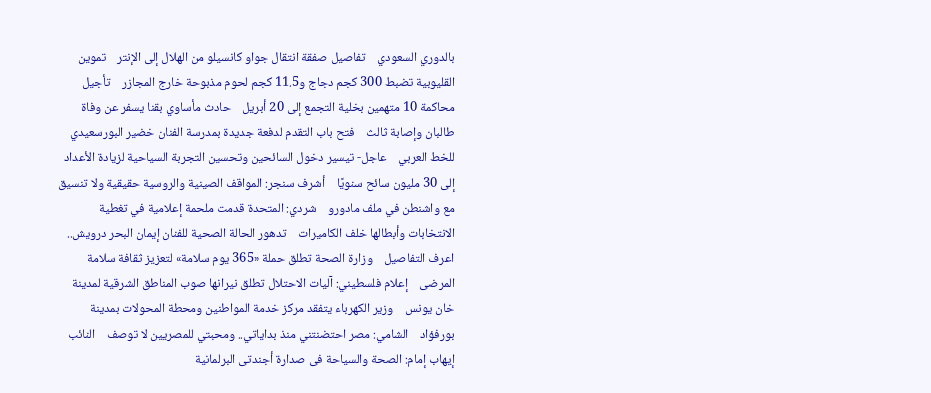بالدوري السعودي    تفاصيل صفقة انتقال جواو كانسيلو من الهلال إلى الإنتر    تموين القليوبية تضبط 300 كجم دجاج و11.5 كجم لحوم مذبوحة خارج المجازر    تأجيل محاكمة 10 متهمين بخلية التجمع إلى 20 أبريل    حادث مأساوي بقنا يسفر عن وفاة طالبان وإصابة ثالث    فتح باب التقدم لدفعة جديدة بمدرسة الفنان خضير البورسعيدي للخط العربي    عاجل- تيسير دخول السائحين وتحسين التجربة السياحية لزيادة الأعداد إلى 30 مليون سائح سنويًا    أشرف سنجر: المواقف الصينية والروسية حقيقية ولا تنسيق مع واشنطن في ملف مادورو    شردي: المتحدة قدمت ملحمة إعلامية في تغطية الانتخابات وأبطالها خلف الكاميرات    تدهور الحالة الصحية للفنان إيمان البحر درويش.. اعرف التفاصيل    وزارة الصحة تطلق حملة «365 يوم سلامة» لتعزيز ثقافة سلامة المرضى    إعلام فلسطيني: آليات الاحتلال تطلق نيرانها صوب المناطق الشرقية لمدينة خان يونس    وزير الكهرباء يتفقد مركز خدمة المواطنين ومحطة المحولات بمدينة بورفؤاد    الشامي: مصر احتضنتني منذ بداياتي.. ومحبتي للمصريين لا توصف    النائب إيهاب إمام: الصحة والسياحة فى صدارة أجندتى البرلمانية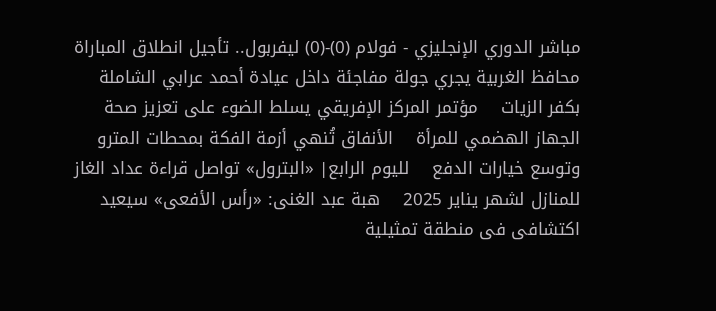مباشر الدوري الإنجليزي - فولام (0)-(0) ليفربول.. تأجيل انطلاق المباراة    محافظ الغربية يجري جولة مفاجئة داخل عيادة أحمد عرابي الشاملة بكفر الزيات    مؤتمر المركز الإفريقي يسلط الضوء على تعزيز صحة الجهاز الهضمي للمرأة    الأنفاق تُنهي أزمة الفكة بمحطات المترو وتوسع خيارات الدفع    لليوم الرابع| «البترول» تواصل قراءة عداد الغاز للمنازل لشهر يناير 2025    هبة عبد الغنى: «رأس الأفعى» سيعيد اكتشافى فى منطقة تمثيلية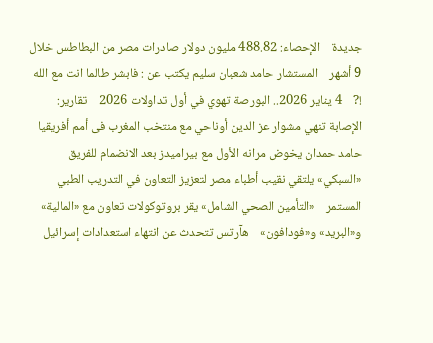جديدة    الإحصاء: 488.82 مليون دولار صادرات مصر من البطاطس خلال 9 أشهر    المستشار حامد شعبان سليم يكتب عن : فابشر طالما انت مع الله !?    4 يناير 2026.. البورصة تهوي في أول تداولات 2026    تقارير: الإصابة تنهي مشوار عز الدين أوناحي مع منتخب المغرب فى أمم أفريقيا    حامد حمدان يخوض مرانه الأول مع بيراميدز بعد الانضمام للفريق    «السبكي» يلتقي نقيب أطباء مصر لتعزيز التعاون في التدريب الطبي المستمر    «التأمين الصحي الشامل» يقر بروتوكولات تعاون مع «المالية» و«البريد» و«فودافون»    هآرتس تتحدث عن انتهاء استعدادات إسرائيل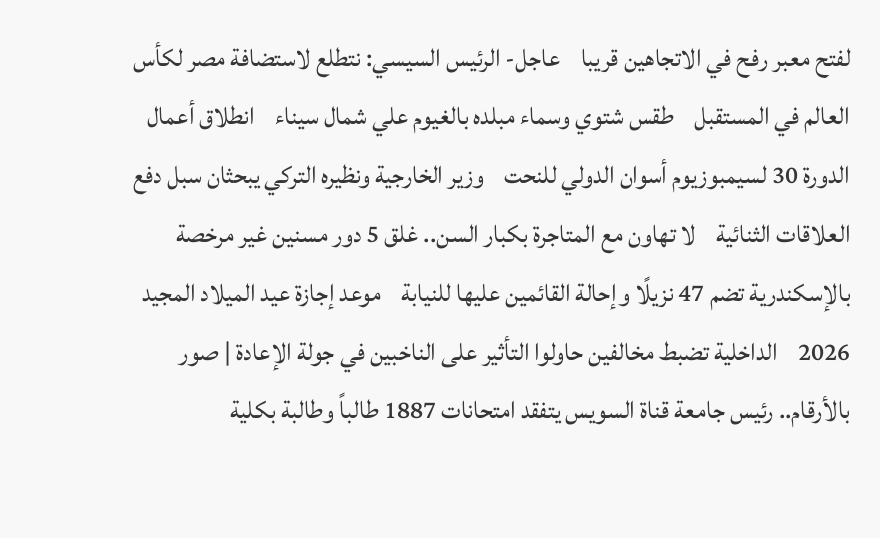لفتح معبر رفح في الاتجاهين قريبا    عاجل- الرئيس السيسي: نتطلع لاستضافة مصر لكأس العالم في المستقبل    طقس شتوي وسماء مبلده بالغيوم علي شمال سيناء    انطلاق أعمال الدورة 30 لسيمبوزيوم أسوان الدولي للنحت    وزير الخارجية ونظيره التركي يبحثان سبل دفع العلاقات الثنائية    لا تهاون مع المتاجرة بكبار السن.. غلق 5 دور مسنين غير مرخصة بالإسكندرية تضم 47 نزيلًا وإحالة القائمين عليها للنيابة    موعد إجازة عيد الميلاد المجيد 2026    الداخلية تضبط مخالفين حاولوا التأثير على الناخبين في جولة الإعادة | صور    بالأرقام.. رئيس جامعة قناة السويس يتفقد امتحانات 1887 طالباً وطالبة بكلية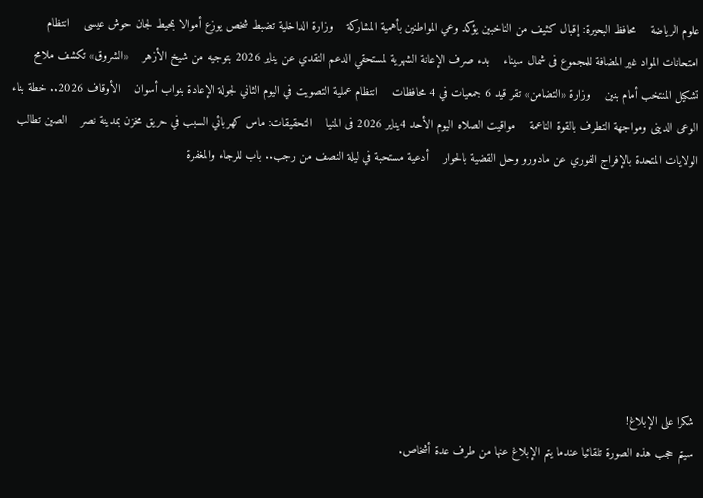علوم الرياضة    محافظ البحيرة: إقبال كثيف من الناخبين يؤكد وعي المواطنين بأهمية المشاركة    وزارة الداخلية تضبط شخص يوزع أموالا بمحيط لجان حوش عيسى    انتظام امتحانات المواد غير المضافة للمجموع فى شمال سيناء    بدء صرف الإعانة الشهرية لمستحقي الدعم النقدي عن يناير 2026 بتوجيه من شيخ الأزهر    «الشروق» تكشف ملامح تشكيل المنتخب أمام بنين    وزارة «التضامن» تقر قيد 6 جمعيات في 4 محافظات    انتظام عملية التصويت في اليوم الثاني لجولة الإعادة بنواب أسوان    الأوقاف 2026.. خطة بناء الوعى الدينى ومواجهة التطرف بالقوة الناعمة    مواقيت الصلاه اليوم الأحد 4يناير 2026 فى المنيا    التحقيقات: ماس كهربائي السبب في حريق مخزن بمدينة نصر    الصين تطالب الولايات المتحدة بالإفراج الفوري عن مادورو وحل القضية بالحوار    أدعية مستحبة في ليلة النصف من رجب.. باب للرجاء والمغفرة







شكرا على الإبلاغ!
سيتم حجب هذه الصورة تلقائيا عندما يتم الإبلاغ عنها من طرف عدة أشخاص.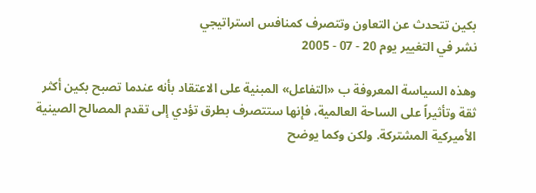بكين تتحدث عن التعاون وتتصرف كمنافس استراتيجي
نشر في التغيير يوم 20 - 07 - 2005

وهذه السياسة المعروفة ب «التفاعل» المبنية على الاعتقاد بأنه عندما تصبح بكين أكثر ثقة وتأثيراً على الساحة العالمية، فإنها ستتصرف بطرق تؤدي إلى تقدم المصالح الصينية الأميركية المشتركة. ولكن وكما يوضح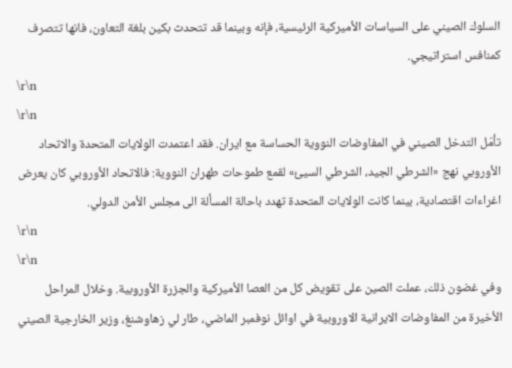السلوك الصيني على السياسات الأميركية الرئيسية، فإنه وبينما قد تتحدث بكين بلغة التعاون، فانها تتصرف كمنافس استراتيجي.
\r\n
\r\n
تأمّل التدخل الصيني في المفاوضات النووية الحساسة مع ايران. فقد اعتمدت الولايات المتحدة والاتحاد الأوروبي نهج «الشرطي الجيد، الشرطي السيئ» لقمع طموحات طهران النووية: فالاتحاد الأوروبي كان يعرض اغراءات اقتصادية، بينما كانت الولايات المتحدة تهدد باحالة المسألة الى مجلس الأمن الدولي.
\r\n
\r\n
وفي غضون ذلك، عملت الصين على تقويض كل من العصا الأميركية والجزرة الأوروبية. وخلال المراحل الأخيرة من المفاوضات الايرانية الاوروبية في اوائل نوفمبر الماضي، طار لي زهاوشنغ، وزير الخارجية الصيني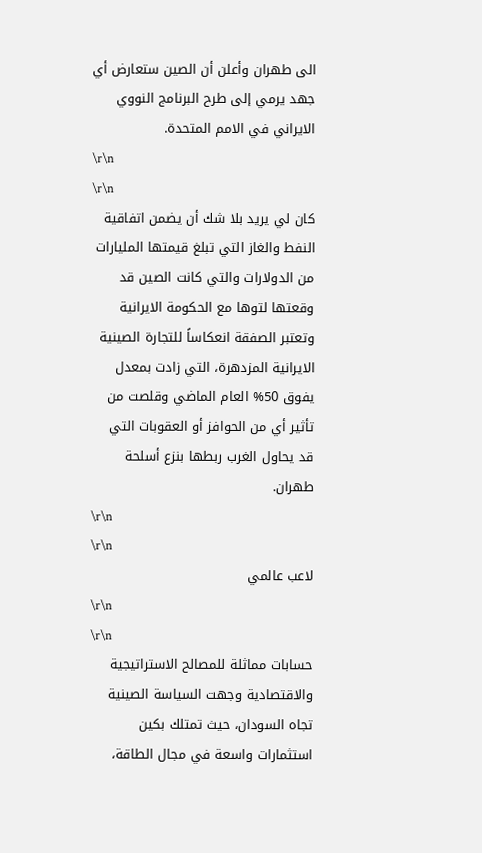الى طهران وأعلن أن الصين ستعارض أي جهد يرمي إلى طرح البرنامج النووي الايراني في الامم المتحدة.
\r\n
\r\n
كان لي يريد بلا شك أن يضمن اتفاقية النفط والغاز التي تبلغ قيمتها المليارات من الدولارات والتي كانت الصين قد وقعتها لتوها مع الحكومة الايرانية وتعتبر الصفقة انعكاساً للتجارة الصينية الايرانية المزدهرة، التي زادت بمعدل يفوق 50% العام الماضي وقلصت من تأثير أي من الحوافز أو العقوبات التي قد يحاول الغرب ربطها بنزع أسلحة طهران.
\r\n
\r\n
لاعب عالمي
\r\n
\r\n
حسابات مماثلة للمصالح الاستراتيجية والاقتصادية وجهت السياسة الصينية تجاه السودان، حيث تمتلك بكين استثمارات واسعة في مجال الطاقة،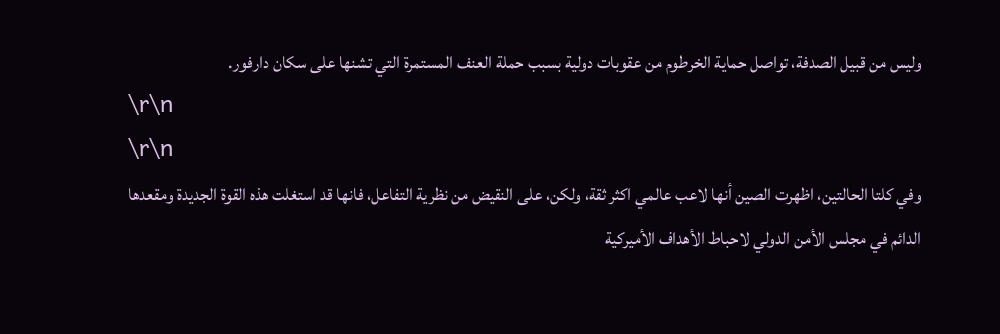وليس من قبيل الصدفة، تواصل حماية الخرطوم من عقوبات دولية بسبب حملة العنف المستمرة التي تشنها على سكان دارفور.
\r\n
\r\n
وفي كلتا الحالتين، اظهرت الصين أنها لاعب عالمي اكثر ثقة، ولكن، على النقيض من نظرية التفاعل، فانها قد استغلت هذه القوة الجديدة ومقعدها الدائم في مجلس الأمن الدولي لاحباط الأهداف الأميركية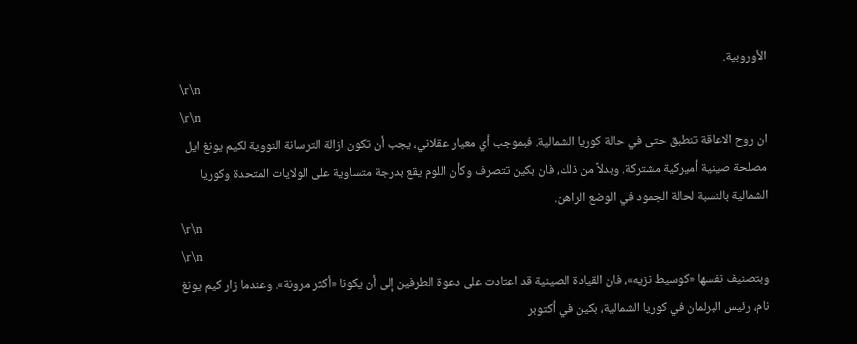الأوروبية.
\r\n
\r\n
ان روح الاعاقة تنطبق حتى في حالة كوريا الشمالية. فبموجب أي معيار عقلاني، يجب أن تكون ازالة الترسانة النووية لكيم يونغ ايل مصلحة صينية أميركية مشتركة. وبدلاً من ذلك، فان بكين تتصرف وكأن اللوم يقع بدرجة متساوية على الولايات المتحدة وكوريا الشمالية بالنسبة لحالة الجمود في الوضع الراهن.
\r\n
\r\n
وبتصنيف نفسها «كوسيط نزيه»، فان القيادة الصينية قد اعتادت على دعوة الطرفين إلى أن يكونا «أكثر مرونة». وعندما زار كيم يونغ نام، رئيس البرلمان في كوريا الشمالية، بكين في أكتوبر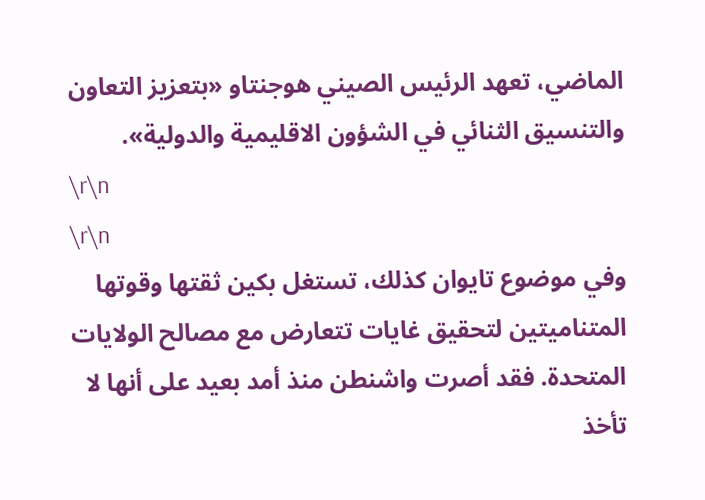الماضي، تعهد الرئيس الصيني هوجنتاو «بتعزيز التعاون والتنسيق الثنائي في الشؤون الاقليمية والدولية».
\r\n
\r\n
وفي موضوع تايوان كذلك، تستغل بكين ثقتها وقوتها المتناميتين لتحقيق غايات تتعارض مع مصالح الولايات المتحدة. فقد أصرت واشنطن منذ أمد بعيد على أنها لا تأخذ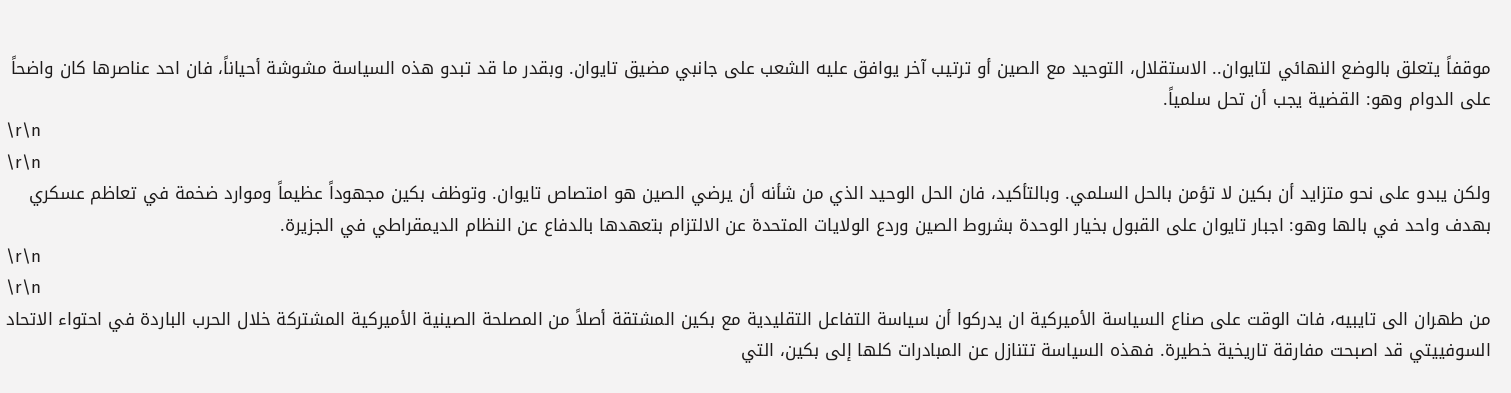موقفاً يتعلق بالوضع النهائي لتايوان.. الاستقلال، التوحيد مع الصين أو ترتيب آخر يوافق عليه الشعب على جانبي مضيق تايوان. وبقدر ما قد تبدو هذه السياسة مشوشة أحياناً، فان احد عناصرها كان واضحاً على الدوام وهو: القضية يجب أن تحل سلمياً.
\r\n
\r\n
ولكن يبدو على نحو متزايد أن بكين لا تؤمن بالحل السلمي. وبالتأكيد، فان الحل الوحيد الذي من شأنه أن يرضي الصين هو امتصاص تايوان. وتوظف بكين مجهوداً عظيماً وموارد ضخمة في تعاظم عسكري بهدف واحد في بالها وهو: اجبار تايوان على القبول بخيار الوحدة بشروط الصين وردع الولايات المتحدة عن الالتزام بتعهدها بالدفاع عن النظام الديمقراطي في الجزيرة.
\r\n
\r\n
من طهران الى تايبيه، فات الوقت على صناع السياسة الأميركية ان يدركوا أن سياسة التفاعل التقليدية مع بكين المشتقة أصلاً من المصلحة الصينية الأميركية المشتركة خلال الحرب الباردة في احتواء الاتحاد السوفييتي قد اصبحت مفارقة تاريخية خطيرة. فهذه السياسة تتنازل عن المبادرات كلها إلى بكين، التي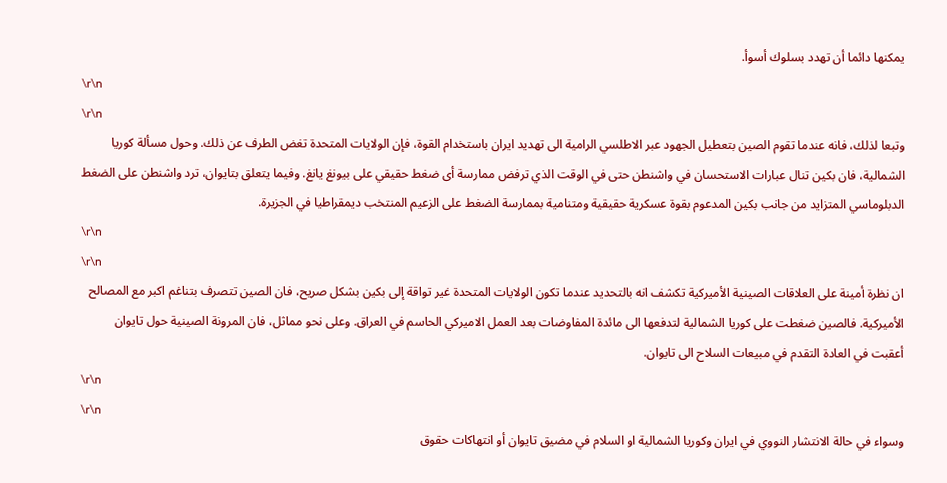يمكنها دائما أن تهدد بسلوك أسوأ.
\r\n
\r\n
وتبعا لذلك، فانه عندما تقوم الصين بتعطيل الجهود عبر الاطلسي الرامية الى تهديد ايران باستخدام القوة، فإن الولايات المتحدة تغض الطرف عن ذلك. وحول مسألة كوريا الشمالية، فان بكين تنال عبارات الاستحسان في واشنطن حتى في الوقت الذي ترفض ممارسة أى ضغط حقيقي على بيونغ يانغ. وفيما يتعلق بتايوان، ترد واشنطن على الضغط الدبلوماسي المتزايد من جانب بكين المدعوم بقوة عسكرية حقيقية ومتنامية بممارسة الضغط على الزعيم المنتخب ديمقراطيا في الجزيرة.
\r\n
\r\n
ان نظرة أمينة على العلاقات الصينية الأميركية تكشف انه بالتحديد عندما تكون الولايات المتحدة غير تواقة إلى بكين بشكل صريح، فان الصين تتصرف بتناغم اكبر مع المصالح الأميركية. فالصين ضغطت على كوريا الشمالية لتدفعها الى مائدة المفاوضات بعد العمل الاميركي الحاسم في العراق. وعلى نحو مماثل، فان المرونة الصينية حول تايوان أعقبت في العادة التقدم في مبيعات السلاح الى تايوان.
\r\n
\r\n
وسواء في حالة الانتشار النووي في ايران وكوريا الشمالية او السلام في مضيق تايوان أو انتهاكات حقوق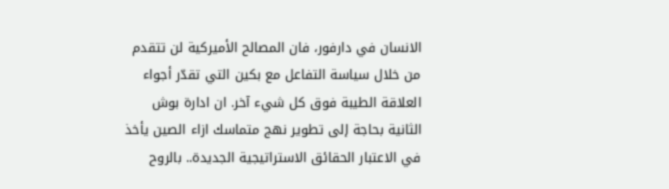الانسان في دارفور، فان المصالح الأميركية لن تتقدم من خلال سياسة التفاعل مع بكين التي تقدّر أجواء العلاقة الطيبة فوق كل شيء آخر. ان ادارة بوش الثانية بحاجة إلى تطوير نهج متماسك ازاء الصين يأخذ في الاعتبار الحقائق الاستراتيجية الجديدة.. بالروح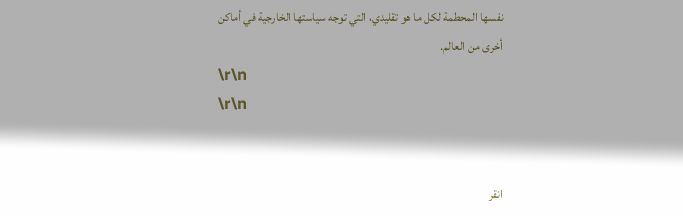نفسها المحطمة لكل ما هو تقليدي، التي توجه سياستها الخارجية في أماكن أخرى من العالم.
\r\n
\r\n


انقر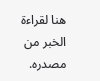هنا لقراءة الخبر من مصدره.